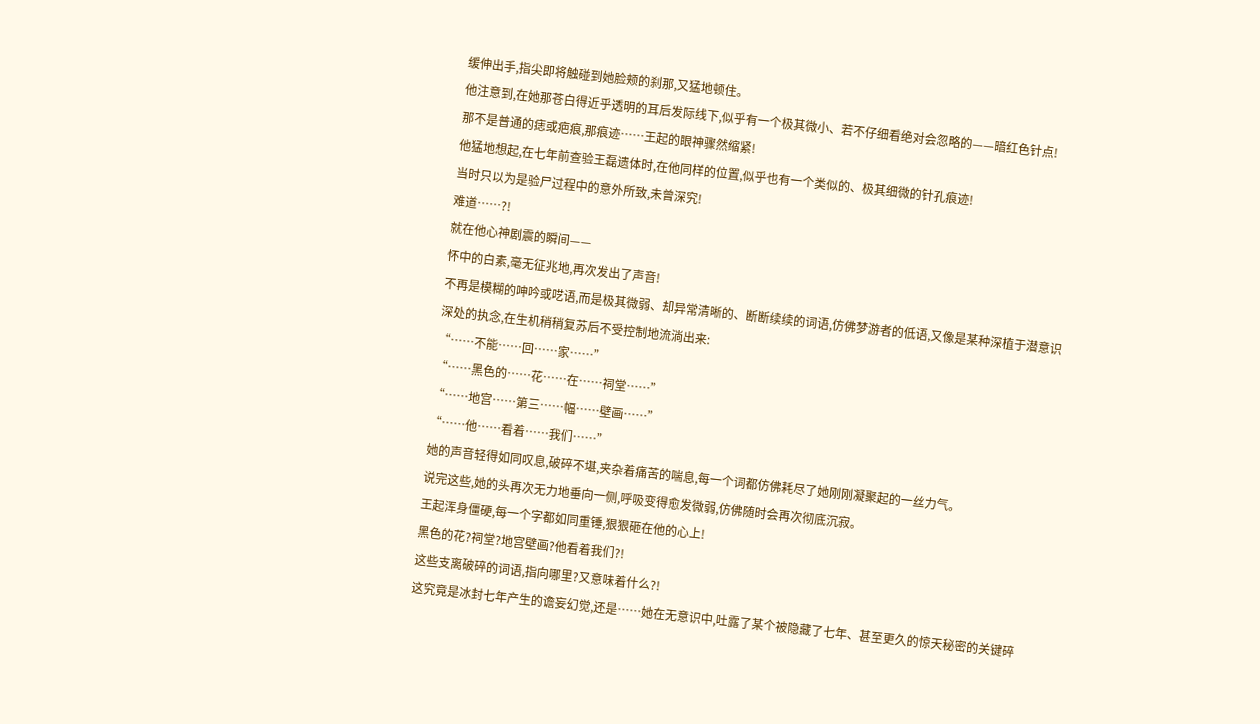缓伸出手,指尖即将触碰到她脸颊的刹那,又猛地顿住。
他注意到,在她那苍白得近乎透明的耳后发际线下,似乎有一个极其微小、若不仔细看绝对会忽略的——暗红色针点!
那不是普通的痣或疤痕,那痕迹……王起的眼神骤然缩紧!
他猛地想起,在七年前查验王磊遗体时,在他同样的位置,似乎也有一个类似的、极其细微的针孔痕迹!
当时只以为是验尸过程中的意外所致,未曾深究!
难道……?!
就在他心神剧震的瞬间——
怀中的白素,毫无征兆地,再次发出了声音!
不再是模糊的呻吟或呓语,而是极其微弱、却异常清晰的、断断续续的词语,仿佛梦游者的低语,又像是某种深植于潜意识深处的执念,在生机稍稍复苏后不受控制地流淌出来:
“……不能……回……家……”
“……黑色的……花……在……祠堂……”
“……地宫……第三……幅……壁画……”
“……他……看着……我们……”
她的声音轻得如同叹息,破碎不堪,夹杂着痛苦的喘息,每一个词都仿佛耗尽了她刚刚凝聚起的一丝力气。
说完这些,她的头再次无力地垂向一侧,呼吸变得愈发微弱,仿佛随时会再次彻底沉寂。
王起浑身僵硬,每一个字都如同重锤,狠狠砸在他的心上!
黑色的花?祠堂?地宫壁画?他看着我们?!
这些支离破碎的词语,指向哪里?又意味着什么?!
这究竟是冰封七年产生的谵妄幻觉,还是……她在无意识中,吐露了某个被隐藏了七年、甚至更久的惊天秘密的关键碎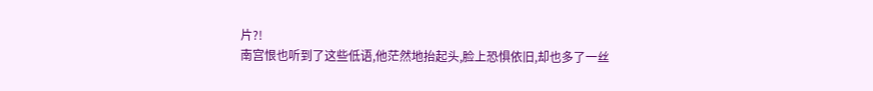片?!
南宫恨也听到了这些低语,他茫然地抬起头,脸上恐惧依旧,却也多了一丝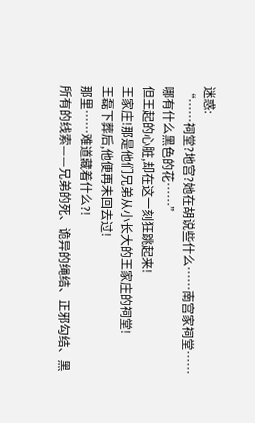迷惑:
“……祠堂?地宫?她在胡说些什么……南宫家祠堂……哪有什么黑色的花……”
但王起的心脏,却在这一刻狂跳起来!
王家庄!那是他们兄弟从小长大的王家庄的祠堂!
王磊下葬后,他便再未回去过!
那里……难道藏着什么?!
所有的线索——兄弟的死、诡异的绳结、正邪勾结、黑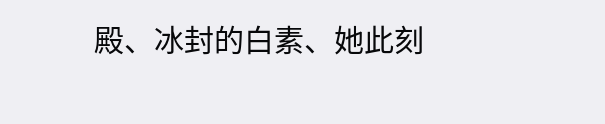殿、冰封的白素、她此刻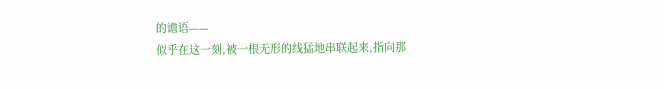的谵语——
似乎在这一刻,被一根无形的线猛地串联起来,指向那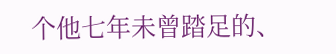个他七年未曾踏足的、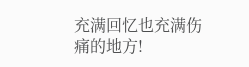充满回忆也充满伤痛的地方!